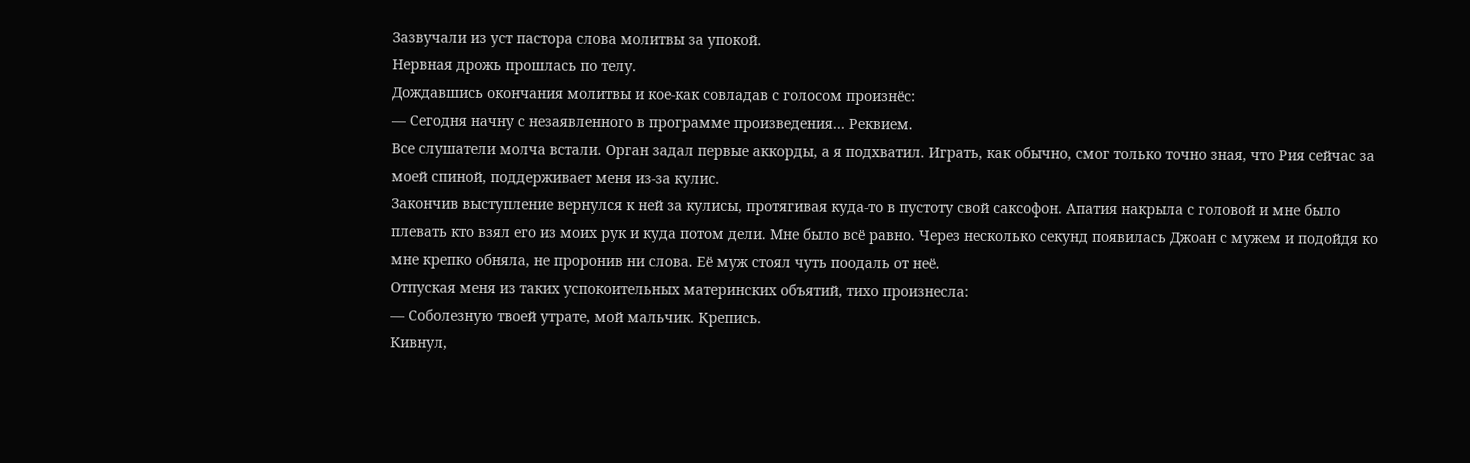Зазвучали из уст пастора слова молитвы за упокой.
Нервная дрожь прошлась по телу.
Дождавшись окончания молитвы и кое-как совладав с голосом произнёс:
― Сегодня начну с незаявленного в программе произведения… Реквием.
Все слушатели молча встали. Орган задал первые аккорды, а я подхватил. Играть, как обычно, смог только точно зная, что Рия сейчас за моей спиной, поддерживает меня из-за кулис.
Закончив выступление вернулся к ней за кулисы, протягивая куда-то в пустоту свой саксофон. Апатия накрыла с головой и мне было плевать кто взял его из моих рук и куда потом дели. Мне было всё равно. Через несколько секунд появилась Джоан с мужем и подойдя ко мне крепко обняла, не проронив ни слова. Её муж стоял чуть поодаль от неё.
Отпуская меня из таких успокоительных материнских объятий, тихо произнесла:
― Соболезную твоей утрате, мой мальчик. Крепись.
Кивнул,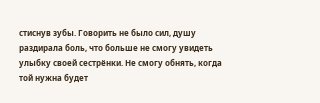стиснув зубы. Говорить не было сил, душу раздирала боль, что больше не смогу увидеть улыбку своей сестрёнки. Не смогу обнять, когда той нужна будет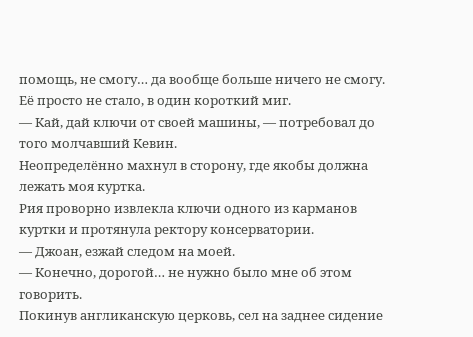помощь, не смогу… да вообще больше ничего не смогу. Её просто не стало, в один короткий миг.
― Кай, дай ключи от своей машины, ― потребовал до того молчавший Кевин.
Неопределённо махнул в сторону, где якобы должна лежать моя куртка.
Рия проворно извлекла ключи одного из карманов куртки и протянула ректору консерватории.
― Джоан, езжай следом на моей.
― Конечно, дорогой… не нужно было мне об этом говорить.
Покинув англиканскую церковь, сел на заднее сидение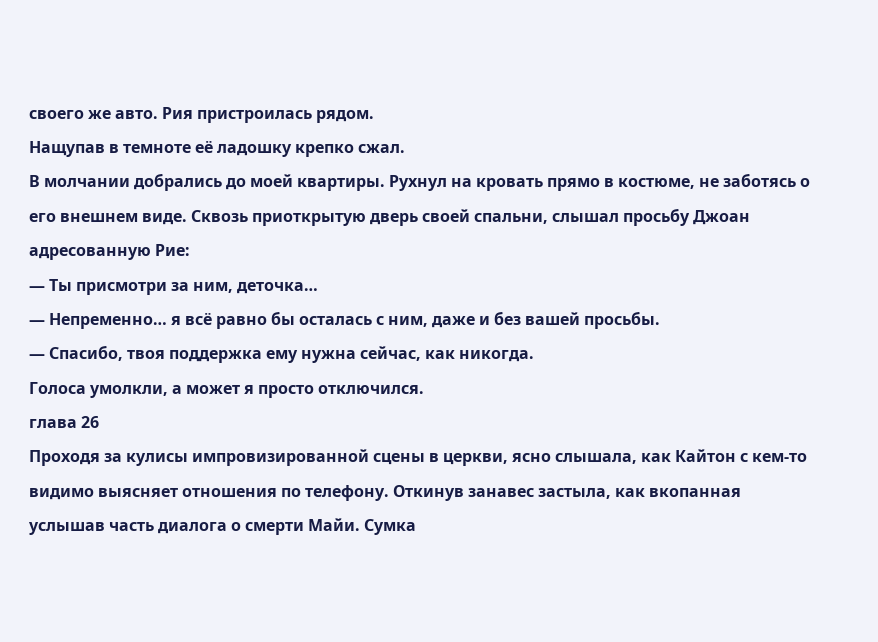своего же авто. Рия пристроилась рядом.
Нащупав в темноте её ладошку крепко сжал.
В молчании добрались до моей квартиры. Рухнул на кровать прямо в костюме, не заботясь о его внешнем виде. Сквозь приоткрытую дверь своей спальни, слышал просьбу Джоан адресованную Рие:
― Ты присмотри за ним, деточка…
― Непременно… я всё равно бы осталась с ним, даже и без вашей просьбы.
― Спасибо, твоя поддержка ему нужна сейчас, как никогда.
Голоса умолкли, а может я просто отключился.
глава 26
Проходя за кулисы импровизированной сцены в церкви, ясно слышала, как Кайтон с кем-то видимо выясняет отношения по телефону. Откинув занавес застыла, как вкопанная услышав часть диалога о смерти Майи. Сумка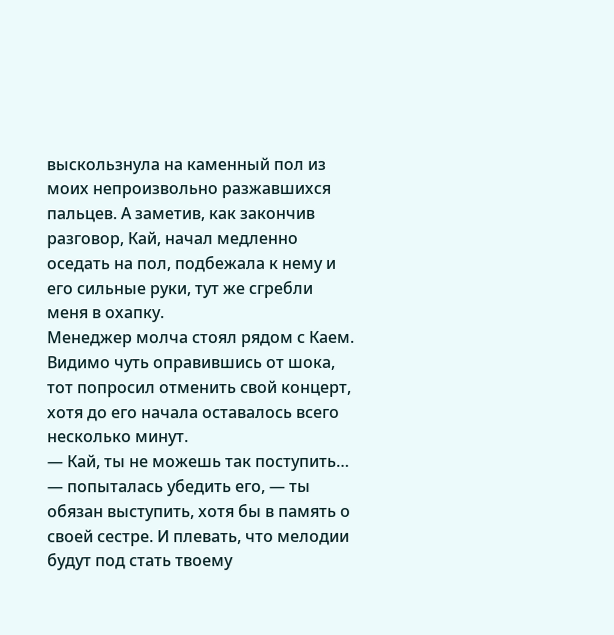выскользнула на каменный пол из моих непроизвольно разжавшихся пальцев. А заметив, как закончив разговор, Кай, начал медленно оседать на пол, подбежала к нему и его сильные руки, тут же сгребли меня в охапку.
Менеджер молча стоял рядом с Каем. Видимо чуть оправившись от шока, тот попросил отменить свой концерт, хотя до его начала оставалось всего несколько минут.
― Кай, ты не можешь так поступить… ― попыталась убедить его, ― ты обязан выступить, хотя бы в память о своей сестре. И плевать, что мелодии будут под стать твоему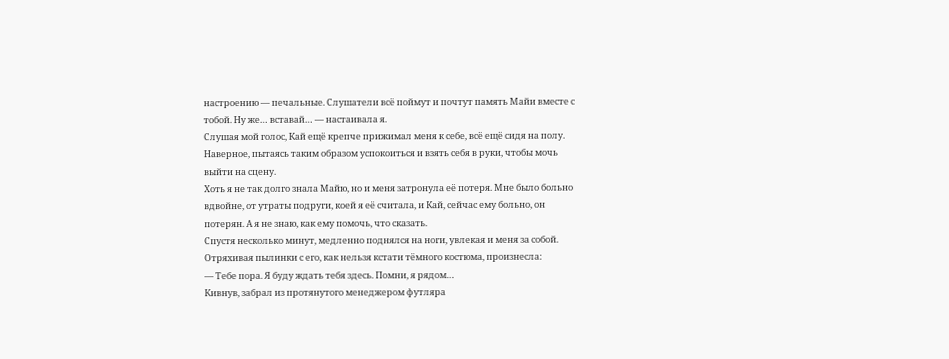настроению ― печальные. Слушатели всё поймут и почтут память Майи вместе с тобой. Ну же… вставай… ― настаивала я.
Слушая мой голос, Кай ещё крепче прижимал меня к себе, всё ещё сидя на полу. Наверное, пытаясь таким образом успокоиться и взять себя в руки, чтобы мочь выйти на сцену.
Хоть я не так долго знала Майю, но и меня затронула её потеря. Мне было больно вдвойне, от утраты подруги, коей я её считала, и Кай, сейчас ему больно, он потерян. А я не знаю, как ему помочь, что сказать.
Спустя несколько минут, медленно поднялся на ноги, увлекая и меня за собой.
Отряхивая пылинки с его, как нельзя кстати тёмного костюма, произнесла:
― Тебе пора. Я буду ждать тебя здесь. Помни, я рядом…
Кивнув, забрал из протянутого менеджером футляра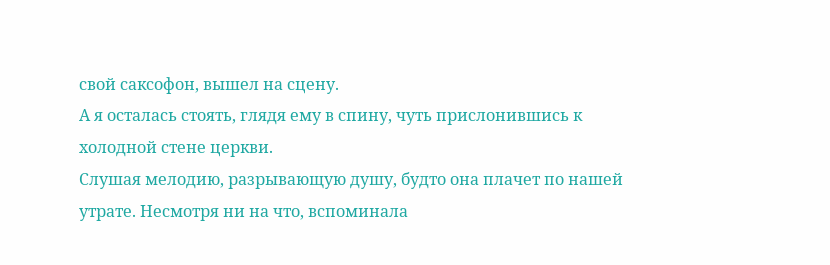свой саксофон, вышел на сцену.
А я осталась стоять, глядя ему в спину, чуть прислонившись к холодной стене церкви.
Слушая мелодию, разрывающую душу, будто она плачет по нашей утрате. Несмотря ни на что, вспоминала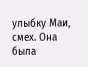улыбку Маи, смех. Она была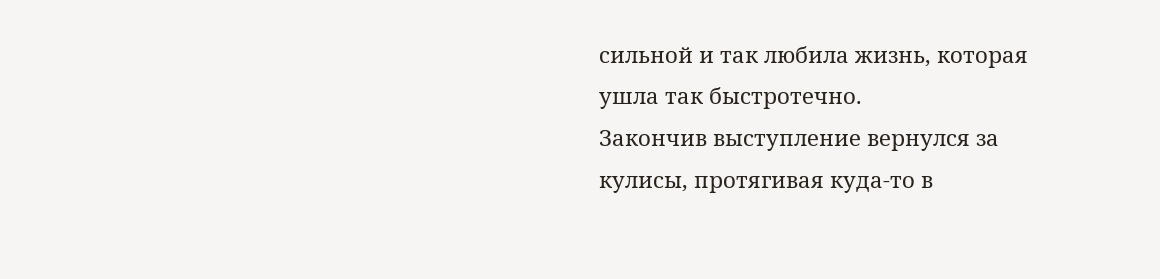сильной и так любила жизнь, которая ушла так быстротечно.
Закончив выступление вернулся за кулисы, протягивая куда-то в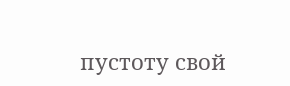пустоту свой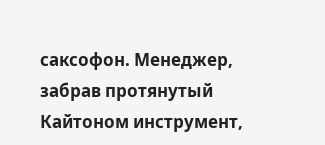саксофон. Менеджер, забрав протянутый Кайтоном инструмент,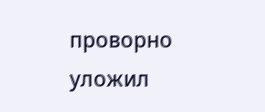проворно уложил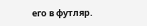его в футляр.